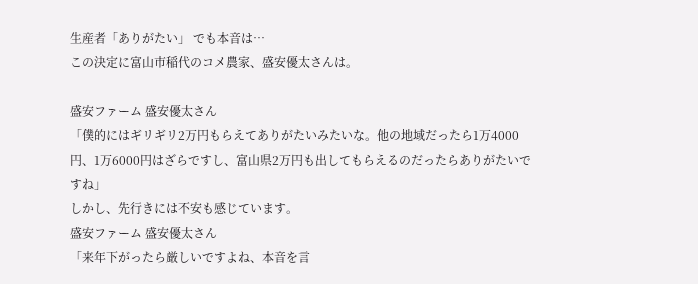生産者「ありがたい」 でも本音は…
この決定に富山市稲代のコメ農家、盛安優太さんは。

盛安ファーム 盛安優太さん
「僕的にはギリギリ2万円もらえてありがたいみたいな。他の地域だったら1万4000円、1万6000円はざらですし、富山県2万円も出してもらえるのだったらありがたいですね」
しかし、先行きには不安も感じています。
盛安ファーム 盛安優太さん
「来年下がったら厳しいですよね、本音を言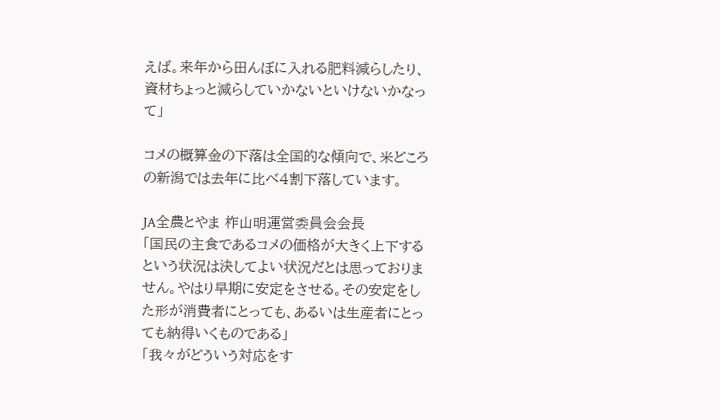えば。来年から田んぼに入れる肥料減らしたり、資材ちょっと減らしていかないといけないかなって」

コメの概算金の下落は全国的な傾向で、米どころの新潟では去年に比べ4割下落しています。

JA全農とやま 柞山明運営委員会会長
「国民の主食であるコメの価格が大きく上下するという状況は決してよい状況だとは思っておりません。やはり早期に安定をさせる。その安定をした形が消費者にとっても、あるいは生産者にとっても納得いくものである」
「我々がどういう対応をす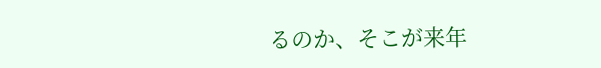るのか、そこが来年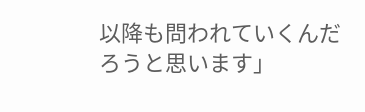以降も問われていくんだろうと思います」